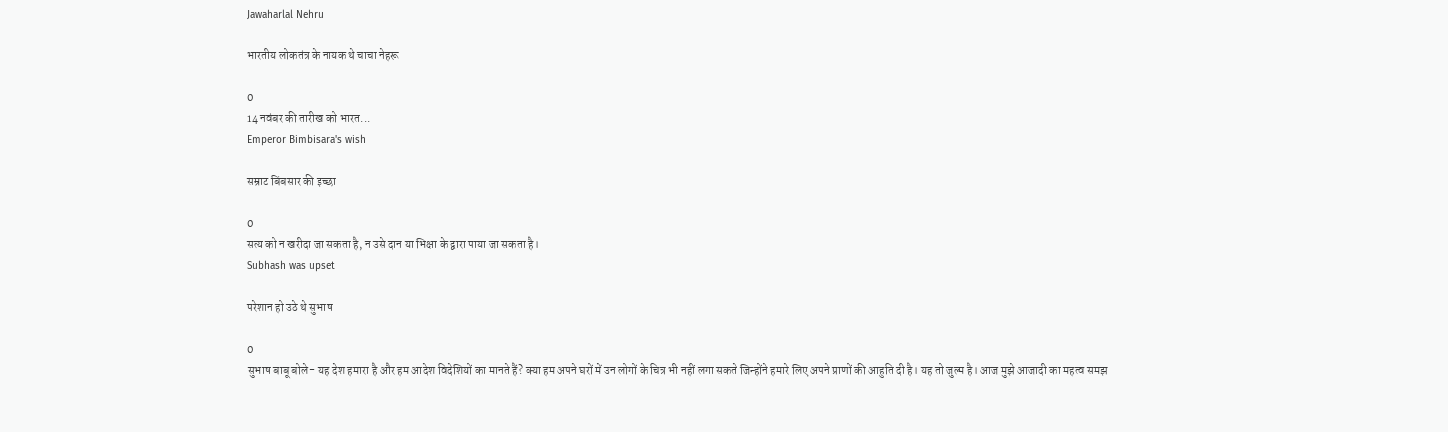Jawaharlal Nehru

भारतीय लोकतंत्र के नायक थे चाचा नेहरू

0
14 नवंबर की तारीख को भारत...
Emperor Bimbisara's wish

सम्राट बिंबसार की इच्छा

0
सत्य को न खरीदा जा सकता है, न उसे दान या भिक्षा के द्वारा पाया जा सकता है।
Subhash was upset

परेशान हो उठे थे सुभाष

0
सुभाष बाबू बोले- यह देश हमारा है और हम आदेश विदेशियों का मानते हैं? क्या हम अपने घरों में उन लोगों के चित्र भी नहीं लगा सकते जिन्होंने हमारे लिए अपने प्राणों की आहुति दी है। यह तो जुल्म है। आज मुझे आजादी का महत्व समझ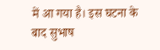में आ गया है। इस घटना के बाद सुभाष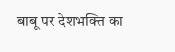बाबू पर देशभक्ति का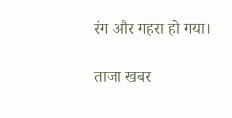रंग और गहरा हो गया।

ताजा खबर